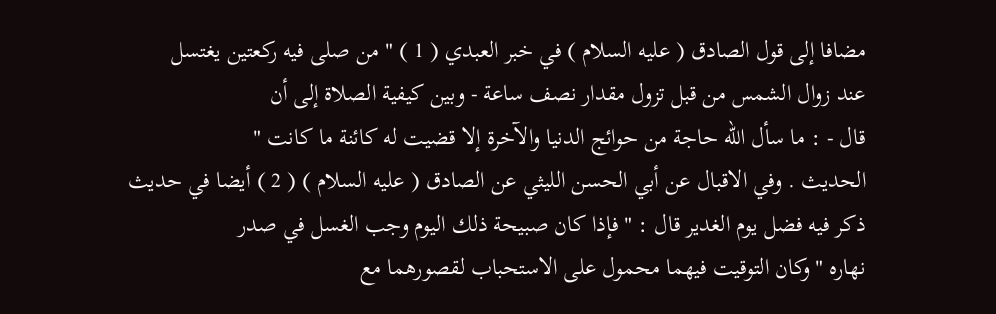مضافا إلى قول الصادق ( عليه السلام ) في خبر العبدي ( 1 ) " من صلى فيه ركعتين يغتسل
عند زوال الشمس من قبل تزول مقدار نصف ساعة - وبين كيفية الصلاة إلى أن
قال - : ما سأل الله حاجة من حوائج الدنيا والآخرة إلا قضيت له كائنة ما كانت "
الحديث . وفي الاقبال عن أبي الحسن الليثي عن الصادق ( عليه السلام ) ( 2 ) أيضا في حديث
ذكر فيه فضل يوم الغدير قال : " فإذا كان صبيحة ذلك اليوم وجب الغسل في صدر
نهاره " وكان التوقيت فيهما محمول على الاستحباب لقصورهما مع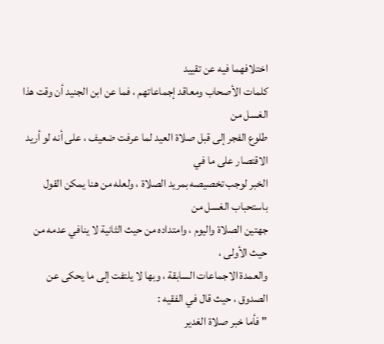اختلافهما فيه عن تقييد
كلمات الأصحاب ومعاقد إجماعاتهم ، فما عن ابن الجنيد أن وقت هذا الغسل من
طلوع الفجر إلى قبل صلاة العيد لما عرفت ضعيف ، على أنه لو أريد الاقتصار على ما في
الخبر لوجب تخصيصه بمريد الصلاة ، ولعله من هنا يمكن القول باستحباب الغسل من
جهتين الصلاة واليوم ، وامتداده من حيث الثانية لا ينافي عدمه من حيث الأولى ،
والعمدة الاجماعات السابقة ، وبها لا يلتفت إلى ما يحكى عن الصدوق ، حيث قال في الفقيه :
" فأما خبر صلاة الغدير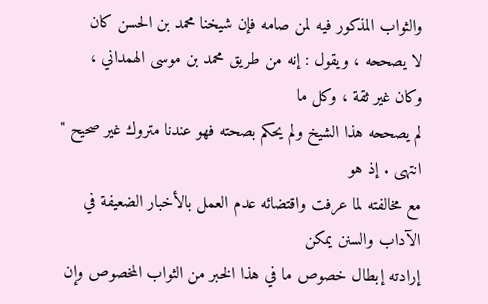والثواب المذكور فيه لمن صامه فإن شيخنا محمد بن الحسن كان
لا يصححه ، ويقول : إنه من طريق محمد بن موسى الهمداني ، وكان غير ثقة ، وكل ما
لم يصححه هذا الشيخ ولم يحكم بصحته فهو عندنا متروك غير صحيح " انتهى . إذ هو
مع مخالفته لما عرفت واقتضائه عدم العمل بالأخبار الضعيفة في الآداب والسنن يمكن
إرادته إبطال خصوص ما في هذا الخبر من الثواب المخصوص وإن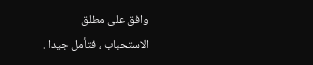وافق على مطلق
الاستحباب ، فتأمل جيدا .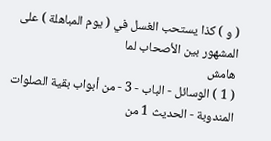( و ) كذا يستحب الغسل في ( يوم المباهلة ) على المشهور بين الأصحاب لما
هامش
( 1 ) الوسائل - الباب - 3 - من أبواب بقية الصلوات المندوبة - الحديث 1 من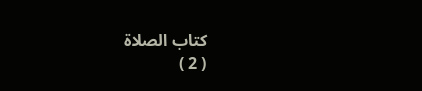كتاب الصلاة
( 2 )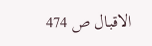الاقبال ص 474